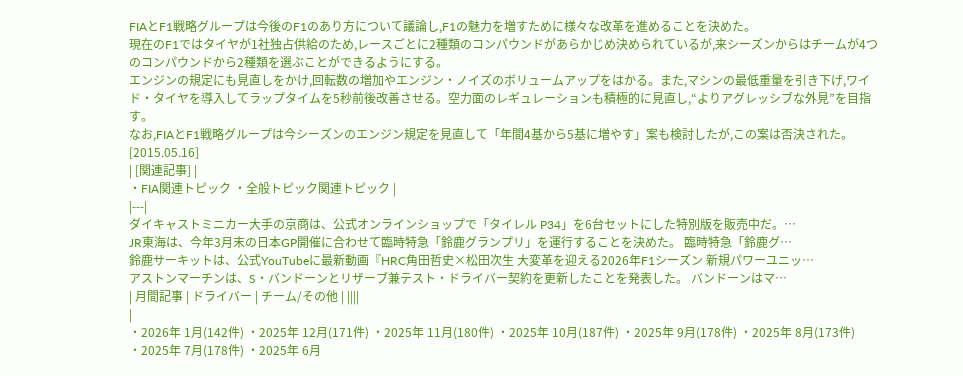FIAとF1戦略グループは今後のF1のあり方について議論し,F1の魅力を増すために様々な改革を進めることを決めた。
現在のF1ではタイヤが1社独占供給のため,レースごとに2種類のコンパウンドがあらかじめ決められているが,来シーズンからはチームが4つのコンパウンドから2種類を選ぶことができるようにする。
エンジンの規定にも見直しをかけ,回転数の増加やエンジン・ノイズのボリュームアップをはかる。また,マシンの最低重量を引き下げ,ワイド・タイヤを導入してラップタイムを5秒前後改善させる。空力面のレギュレーションも積極的に見直し,“よりアグレッシブな外見”を目指す。
なお,FIAとF1戦略グループは今シーズンのエンジン規定を見直して「年間4基から5基に増やす」案も検討したが,この案は否決された。
[2015.05.16]
| [関連記事] |
・FIA関連トピック ・全般トピック関連トピック |
|---|
ダイキャストミニカー大手の京商は、公式オンラインショップで「タイレル P34」を6台セットにした特別版を販売中だ。…
JR東海は、今年3月末の日本GP開催に合わせて臨時特急「鈴鹿グランプリ」を運行することを決めた。 臨時特急「鈴鹿グ…
鈴鹿サーキットは、公式YouTubeに最新動画『HRC角田哲史×松田次生 大変革を迎える2026年F1シーズン 新規パワーユニッ…
アストンマーチンは、S・バンドーンとリザーブ兼テスト・ドライバー契約を更新したことを発表した。 バンドーンはマ…
| 月間記事 | ドライバー | チーム/その他 | ||||
|
・2026年 1月(142件) ・2025年 12月(171件) ・2025年 11月(180件) ・2025年 10月(187件) ・2025年 9月(178件) ・2025年 8月(173件) ・2025年 7月(178件) ・2025年 6月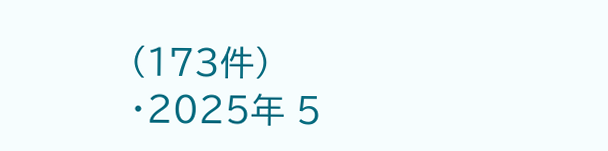(173件) ・2025年 5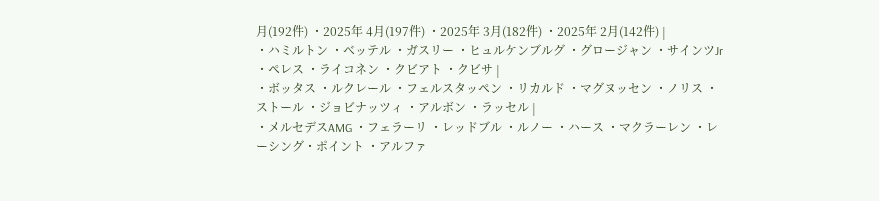月(192件) ・2025年 4月(197件) ・2025年 3月(182件) ・2025年 2月(142件) |
・ハミルトン ・ベッテル ・ガスリー ・ヒュルケンブルグ ・グロージャン ・サインツJr ・ペレス ・ライコネン ・クビアト ・クビサ |
・ボッタス ・ルクレール ・フェルスタッペン ・リカルド ・マグヌッセン ・ノリス ・ストール ・ジョビナッツィ ・アルボン ・ラッセル |
・メルセデスAMG ・フェラーリ ・レッドブル ・ルノー ・ハース ・マクラーレン ・レーシング・ポイント ・アルファ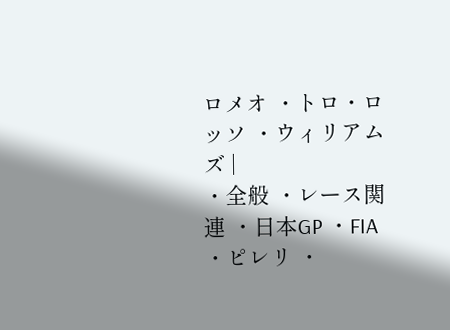ロメオ ・トロ・ロッソ ・ウィリアムズ |
・全般 ・レース関連 ・日本GP ・FIA ・ピレリ ・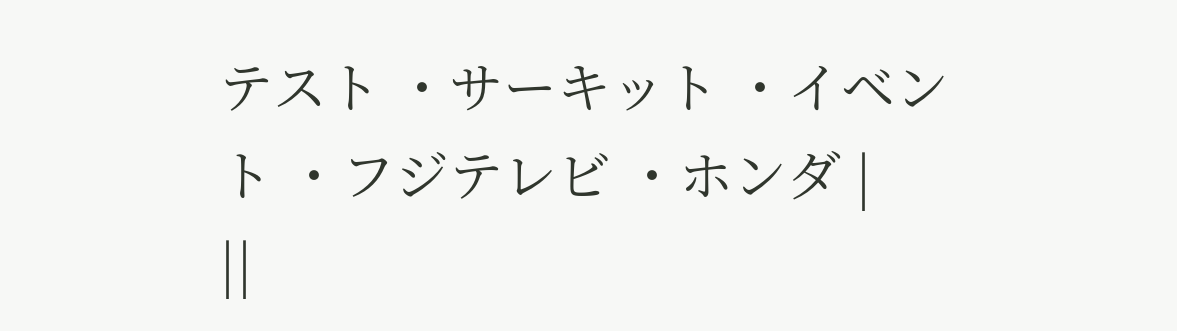テスト ・サーキット ・イベント ・フジテレビ ・ホンダ |
||